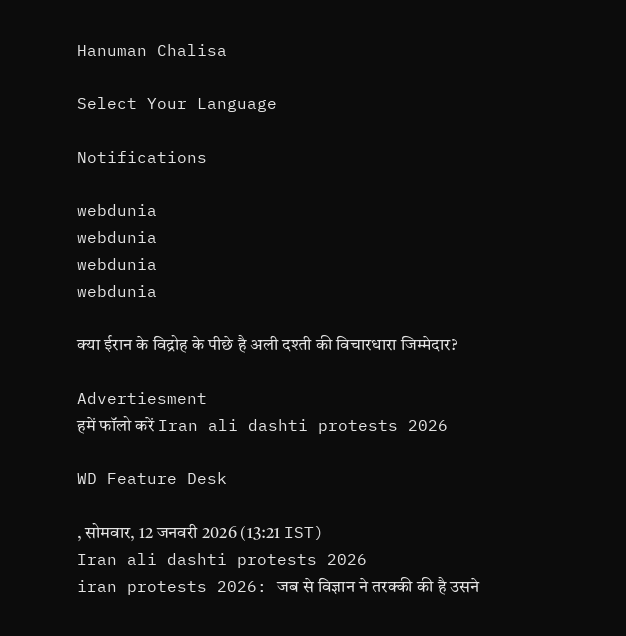Hanuman Chalisa

Select Your Language

Notifications

webdunia
webdunia
webdunia
webdunia

क्या ईरान के विद्रोह के पीछे है अली दश्ती की विचारधारा जिम्मेदार?

Advertiesment
हमें फॉलो करें Iran ali dashti protests 2026

WD Feature Desk

, सोमवार, 12 जनवरी 2026 (13:21 IST)
Iran ali dashti protests 2026
iran protests 2026: जब से विज्ञान ने तरक्की की है उसने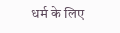धर्म के लिए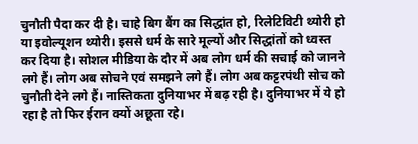चुनौती पैदा कर दी है। चाहे बिग बैंग का सिद्धांत हो, रिलेटिविटी थ्योरी हो या इवोल्यूशन थ्‍योरी। इससे धर्म के सारे मूल्यों और सिद्धांतों को ध्वस्त कर दिया है। सोशल मीडिया के दौर में अब लोग धर्म की सचाई को जानने लगे हैं। लोग अब सोचने एवं समझने लगे हैं। लोग अब कट्टरपंथी सोच को चुनौती देने लगे हैं। नास्तिकता दुनियाभर में बढ़ रही है। दुनियाभर में ये हो रहा है तो फिर ईरान क्यों अछूता रहे।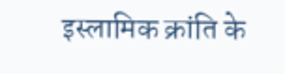इस्लामिक क्रांति के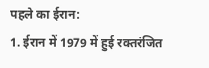पहले का ईरान:
1. ईरान में 1979 में हुई रक्तरंजित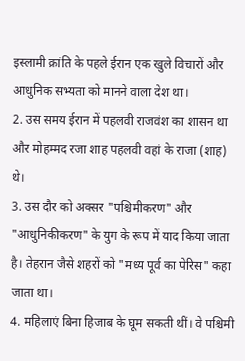इस्लामी क्रांति के पहले ईरान एक खुले विचारों और आधुनिक सभ्यता को मानने वाला देश था।
2. उस समय ईरान में पहलवी राजवंश का शासन था और मोहम्मद रजा शाह पहलवी वहां के राजा (शाह) थे।
3. उस दौर को अक्सर "पश्चिमीकरण" और "आधुनिकीकरण" के युग के रूप में याद किया जाता है। तेहरान जैसे शहरों को "मध्य पूर्व का पेरिस" कहा जाता था।
4. महिलाएं बिना हिजाब के घूम सकती थीं। वे पश्चिमी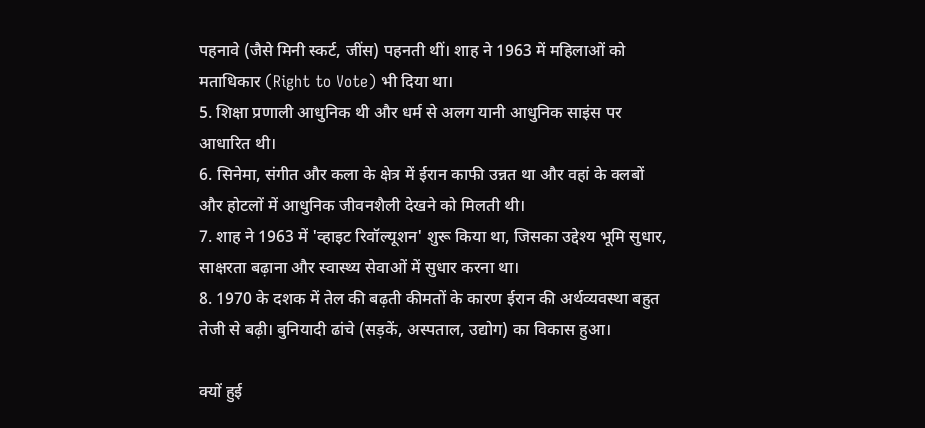पहनावे (जैसे मिनी स्कर्ट, जींस) पहनती थीं। शाह ने 1963 में महिलाओं को मताधिकार (Right to Vote) भी दिया था।
5. शिक्षा प्रणाली आधुनिक थी और धर्म से अलग यानी आधुनिक साइंस पर आधारित थी।
6. सिनेमा, संगीत और कला के क्षेत्र में ईरान काफी उन्नत था और वहां के क्लबों और होटलों में आधुनिक जीवनशैली देखने को मिलती थी।
7. शाह ने 1963 में 'व्हाइट रिवॉल्यूशन' शुरू किया था, जिसका उद्देश्य भूमि सुधार, साक्षरता बढ़ाना और स्वास्थ्य सेवाओं में सुधार करना था।
8. 1970 के दशक में तेल की बढ़ती कीमतों के कारण ईरान की अर्थव्यवस्था बहुत तेजी से बढ़ी। बुनियादी ढांचे (सड़कें, अस्पताल, उद्योग) का विकास हुआ।

क्यों हुई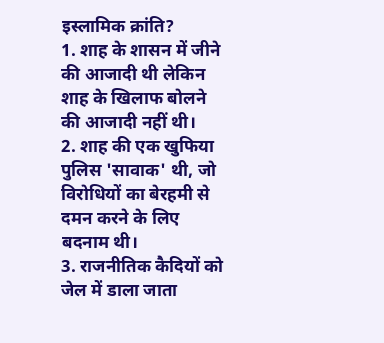इस्लामिक क्रांति?
1. शाह के शासन में जीने की आजादी थी लेकिन शाह के खिलाफ बोलने की आजादी नहीं थी।
2. शाह की एक खुफिया पुलिस 'सावाक' थी, जो विरोधियों का बेरहमी से दमन करने के लिए बदनाम थी।
3. राजनीतिक कैदियों को जेल में डाला जाता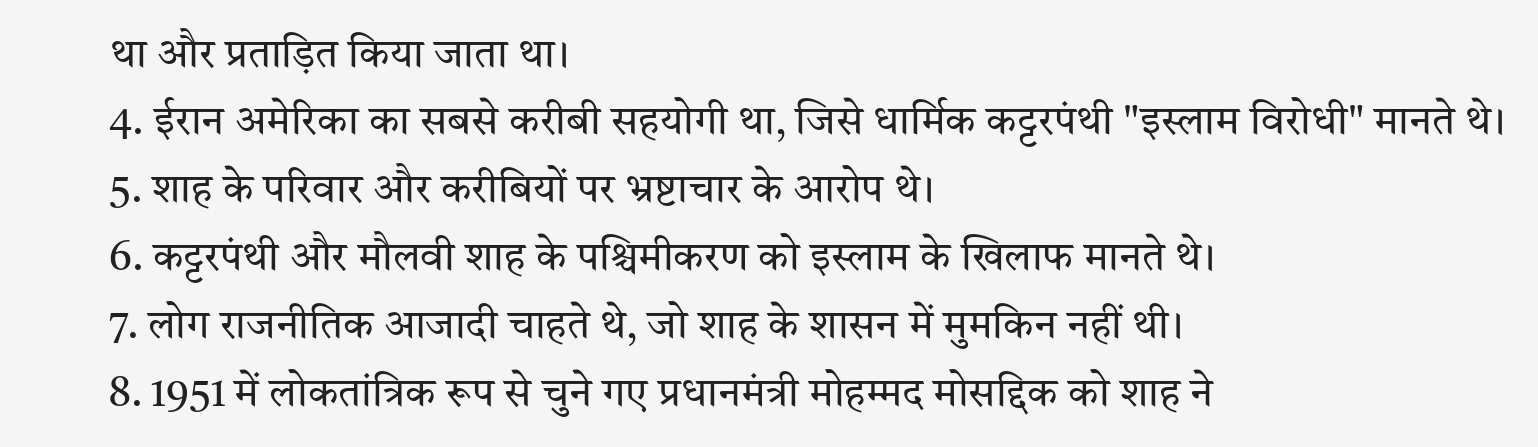था और प्रताड़ित किया जाता था।
4. ईरान अमेरिका का सबसे करीबी सहयोगी था, जिसे धार्मिक कट्टरपंथी "इस्लाम विरोधी" मानते थे।
5. शाह के परिवार और करीबियों पर भ्रष्टाचार के आरोप थे।
6. कट्टरपंथी और मौलवी शाह के पश्चिमीकरण को इस्लाम के खिलाफ मानते थे।
7. लोग राजनीतिक आजादी चाहते थे, जो शाह के शासन में मुमकिन नहीं थी।
8. 1951 में लोकतांत्रिक रूप से चुने गए प्रधानमंत्री मोहम्मद मोसद्दिक को शाह ने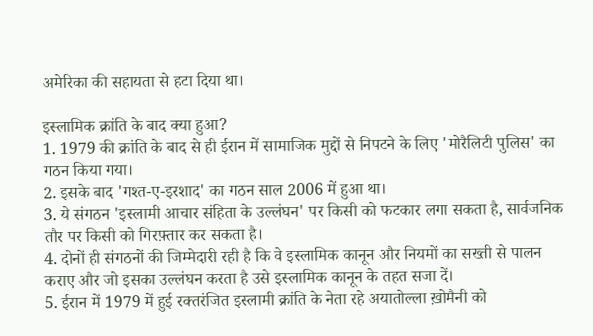अमेरिका की सहायता से हटा दिया था।

इस्लामिक क्रांति के बाद क्या हुआ?
1. 1979 की क्रांति के बाद से ही ईरान में सामाजिक मुद्दों से निपटने के लिए 'मोरैलिटी पुलिस' का गठन किया गया।
2. इसके बाद 'गश्त-ए-इरशाद' का गठन साल 2006 में हुआ था।
3. ये संगठन 'इस्लामी आचार संहिता के उल्लंघन' पर किसी को फटकार लगा सकता है, सार्वजनिक तौर पर किसी को गिरफ़्तार कर सकता है।
4. दोनों ही संगठनों की जिम्मेदारी रही है कि वे इस्लामिक कानून और नियमों का सख्‍ती से पालन कराए और जो इसका उल्लंघन करता है उसे इस्लामिक कानून के तहत सजा दें।
5. ईरान में 1979 में हुई रक्तरंजित इस्लामी क्रांति के नेता रहे अयातोल्ला ख़ोमैनी को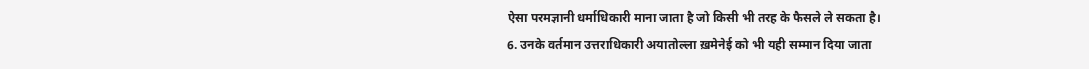ऐसा परमज्ञानी धर्माधिकारी माना जाता है जो किसी भी तरह के फैसले ले सकता है।
6. उनके वर्तमान उत्तराधिकारी अयातोल्ला ख़मेनेई को भी यही सम्मान दिया जाता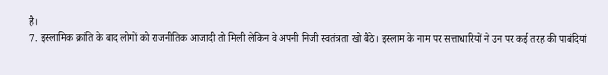है।
7. इस्लामिक क्रांति के बाद लोगों को राजनीतिक आजादी तो मिली लेकिन वे अपनी निजी स्वतंत्रता खो बैठे। इस्लाम के नाम पर सत्ताधारियों ने उन पर कई तरह की पाबंदियां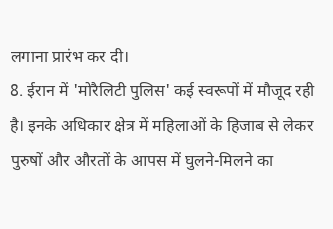लगाना प्रारंभ कर दी।
8. ईरान में 'मोरैलिटी पुलिस' कई स्वरूपों में मौजूद रही है। इनके अधिकार क्षेत्र में महिलाओं के हिजाब से लेकर पुरुषों और औरतों के आपस में घुलने-मिलने का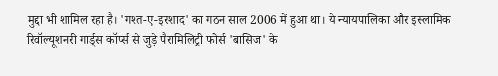मुद्दा भी शामिल रहा है। 'गश्त-ए-इरशाद' का गठन साल 2006 में हुआ था। ये न्यायपालिका और इस्लामिक रिवॉल्यूशनरी गार्ड्स कॉर्प्स से जुड़े पैरामिलिट्री फोर्स 'बासिज' के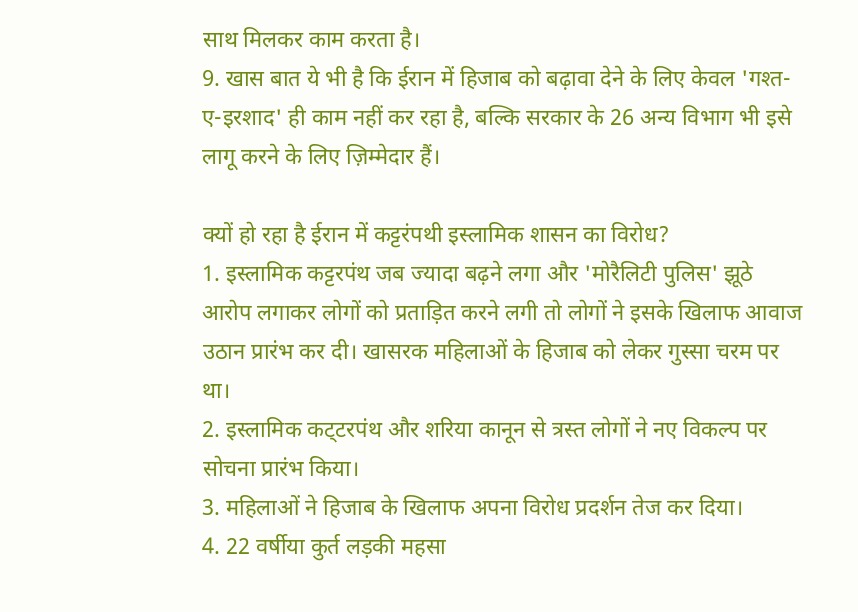साथ मिलकर काम करता है।
9. खास बात ये भी है कि ईरान में हिजाब को बढ़ावा देने के लिए केवल 'गश्त-ए-इरशाद' ही काम नहीं कर रहा है, बल्कि सरकार के 26 अन्य विभाग भी इसे लागू करने के लिए ज़िम्मेदार हैं।

क्यों हो रहा है ईरान में कट्टरंपथी इस्लामिक शासन का विरोध?
1. इस्लामिक कट्टरपंथ जब ज्यादा बढ़ने लगा और 'मोरैलिटी पुलिस' झूठे आरोप लगाकर लोगों को प्रताड़ित करने लगी तो लोगों ने इसके खिलाफ आवाज उठान प्रारंभ कर दी। खासरक महिलाओं के हिजाब को लेकर गुस्सा चरम पर था।
2. इस्लामिक कट्‍टरपंथ और शरिया कानून से त्रस्त लोगों ने नए विकल्प पर सोचना प्रारंभ किया।
3. महिलाओं ने हिजाब के खिलाफ अपना विरोध प्रदर्शन तेज कर दिया।
4. 22 वर्षीया कुर्त लड़की महसा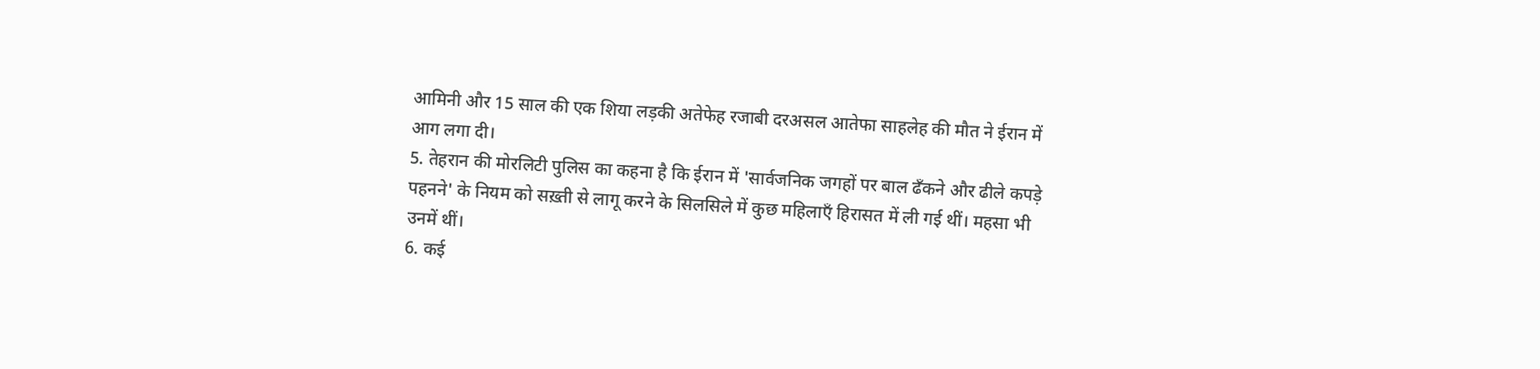आमिनी और 15 साल की एक शिया लड़की अतेफेह रजाबी दरअसल आतेफा साहलेह की मौत ने ईरान में आग लगा दी।
5. तेहरान की मोरलिटी पुलिस का कहना है कि ईरान में 'सार्वजनिक जगहों पर बाल ढँकने और ढीले कपड़े पहनने' के नियम को सख़्ती से लागू करने के सिलसिले में कुछ महिलाएँ हिरासत में ली गई थीं। महसा भी उनमें थीं।
6. कई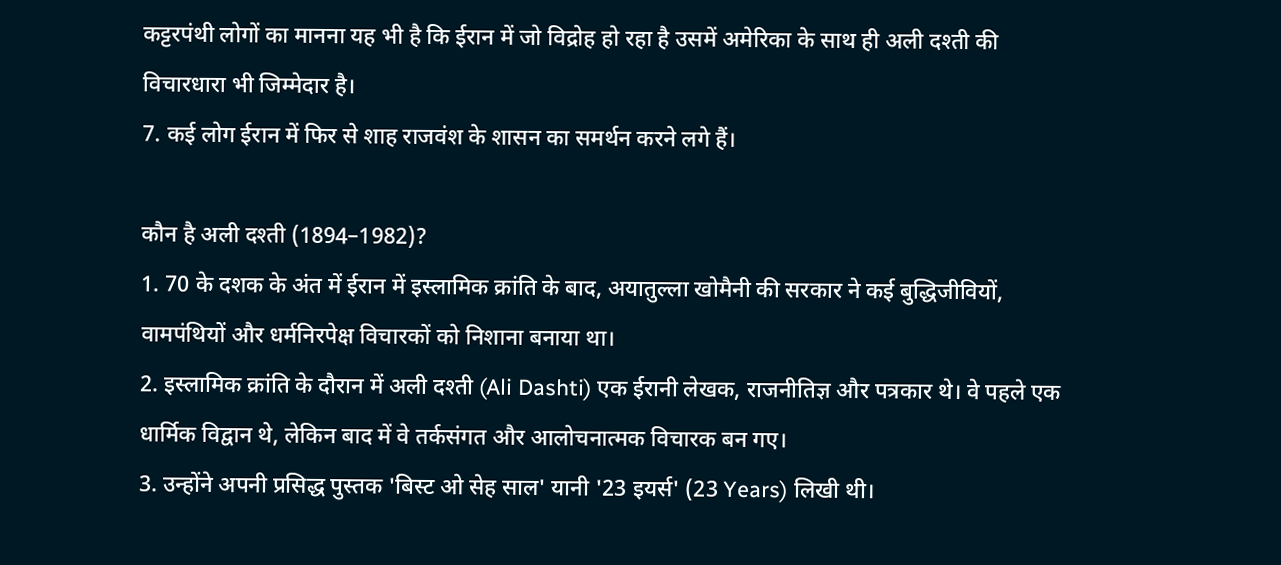कट्टरपंथी लोगों का मानना यह भी है कि ईरान में जो विद्रोह हो रहा है उसमें अमेरिका के साथ ही अली दश्ती की विचारधारा भी जिम्मेदार है।
7. कई लोग ईरान में फिर से शाह राजवंश के शासन का समर्थन करने लगे हैं।

कौन है अली दश्ती (1894–1982)?
1. 70 के दशक के अंत में ईरान में इस्लामिक क्रांति के बाद, अयातुल्ला खोमैनी की सरकार ने कई बुद्धिजीवियों, वामपंथियों और धर्मनिरपेक्ष विचारकों को निशाना बनाया था।
2. इस्लामिक क्रांति के दौरान में अली दश्ती (Ali Dashti) एक ईरानी लेखक, राजनीतिज्ञ और पत्रकार थे। वे पहले एक धार्मिक विद्वान थे, लेकिन बाद में वे तर्कसंगत और आलोचनात्मक विचारक बन गए।
3. उन्होंने अपनी प्रसिद्ध पुस्तक 'बिस्ट ओ सेह साल' यानी '23 इयर्स' (23 Years) लिखी थी।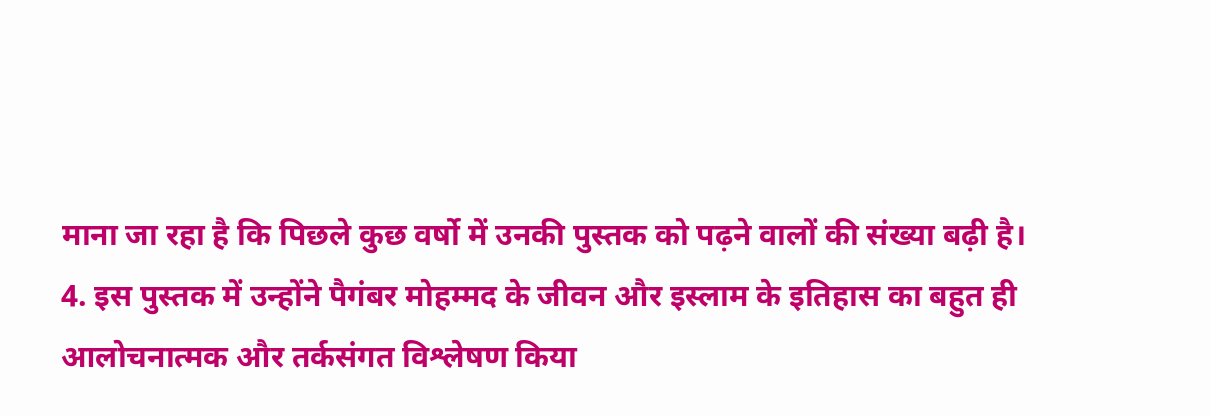माना जा रहा है कि पिछले कुछ वर्षो में उनकी पुस्तक को पढ़ने वालों की संख्या बढ़ी है।
4. इस पुस्तक में उन्होंने पैगंबर मोहम्मद के जीवन और इस्लाम के इतिहास का बहुत ही आलोचनात्मक और तर्कसंगत विश्लेषण किया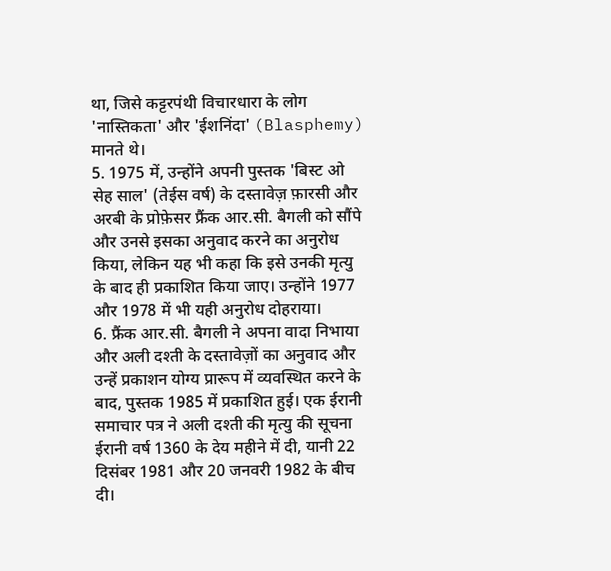था, जिसे कट्टरपंथी विचारधारा के लोग 'नास्तिकता' और 'ईशनिंदा' (Blasphemy) मानते थे।
5. 1975 में, उन्होंने अपनी पुस्तक 'बिस्ट ओ सेह साल' (तेईस वर्ष) के दस्तावेज़ फ़ारसी और अरबी के प्रोफ़ेसर फ्रैंक आर.सी. बैगली को सौंपे और उनसे इसका अनुवाद करने का अनुरोध किया, लेकिन यह भी कहा कि इसे उनकी मृत्यु के बाद ही प्रकाशित किया जाए। उन्होंने 1977 और 1978 में भी यही अनुरोध दोहराया।
6. फ्रैंक आर.सी. बैगली ने अपना वादा निभाया और अली दश्ती के दस्तावेज़ों का अनुवाद और उन्हें प्रकाशन योग्य प्रारूप में व्यवस्थित करने के बाद, पुस्तक 1985 में प्रकाशित हुई। एक ईरानी समाचार पत्र ने अली दश्ती की मृत्यु की सूचना ईरानी वर्ष 1360 के देय महीने में दी, यानी 22 दिसंबर 1981 और 20 जनवरी 1982 के बीच दी।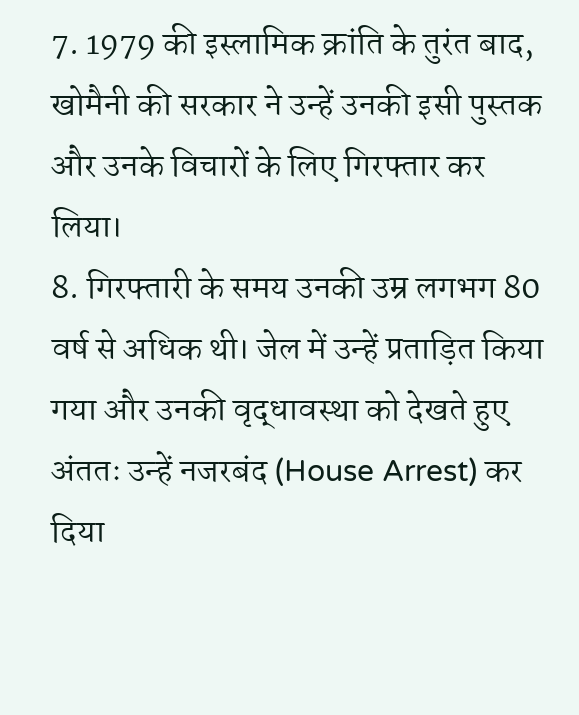7. 1979 की इस्लामिक क्रांति के तुरंत बाद, खोमैनी की सरकार ने उन्हें उनकी इसी पुस्तक और उनके विचारों के लिए गिरफ्तार कर लिया।
8. गिरफ्तारी के समय उनकी उम्र लगभग 80 वर्ष से अधिक थी। जेल में उन्हें प्रताड़ित किया गया और उनकी वृद्धावस्था को देखते हुए अंततः उन्हें नजरबंद (House Arrest) कर दिया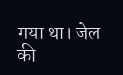गया था। जेल की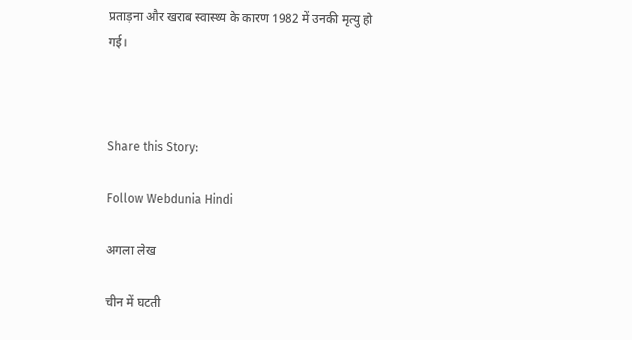प्रताड़ना और खराब स्वास्थ्य के कारण 1982 में उनकी मृत्यु हो गई।



Share this Story:

Follow Webdunia Hindi

अगला लेख

चीन में घटती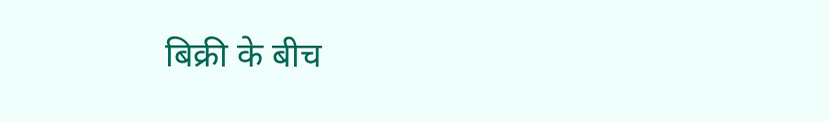बिक्री के बीच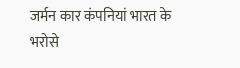जर्मन कार कंपनियां भारत के भरोसे